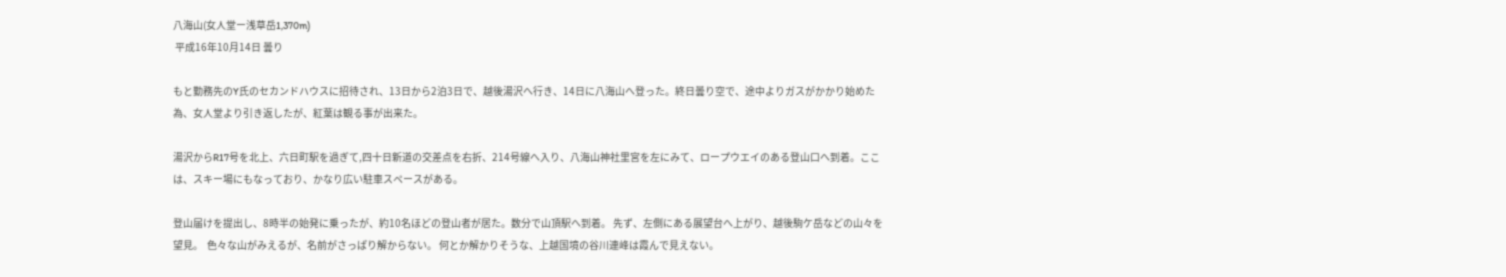八海山(女人堂ー浅草岳1,370m)
 平成16年10月14日 曇り

もと勤務先のY氏のセカンドハウスに招待され、13日から2泊3日で、越後湯沢へ行き、14日に八海山へ登った。終日曇り空で、途中よりガスがかかり始めた為、女人堂より引き返したが、紅葉は観る事が出来た。

湯沢からR17号を北上、六日町駅を過ぎて,四十日新道の交差点を右折、214号線へ入り、八海山神社里宮を左にみて、ロープウエイのある登山口へ到着。ここは、スキー場にもなっており、かなり広い駐車スペースがある。

登山届けを提出し、8時半の始発に乗ったが、約10名ほどの登山者が居た。数分で山頂駅へ到着。 先ず、左側にある展望台へ上がり、越後駒ケ岳などの山々を望見。  色々な山がみえるが、名前がさっぱり解からない。 何とか解かりそうな、上越国境の谷川連峰は霞んで見えない。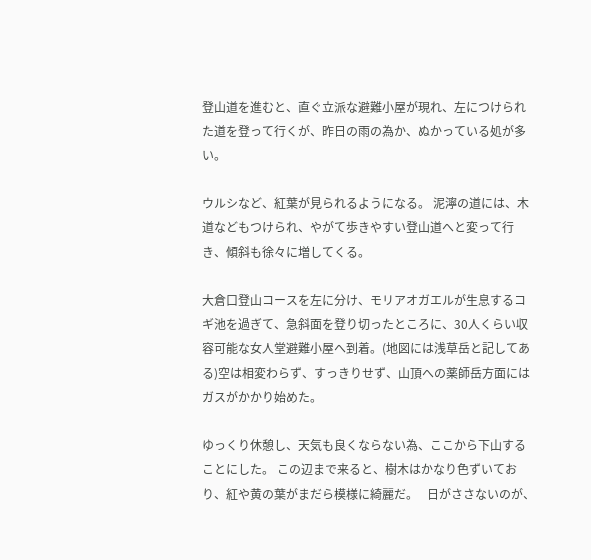登山道を進むと、直ぐ立派な避難小屋が現れ、左につけられた道を登って行くが、昨日の雨の為か、ぬかっている処が多い。

ウルシなど、紅葉が見られるようになる。 泥濘の道には、木道などもつけられ、やがて歩きやすい登山道へと変って行き、傾斜も徐々に増してくる。

大倉口登山コースを左に分け、モリアオガエルが生息するコギ池を過ぎて、急斜面を登り切ったところに、30人くらい収容可能な女人堂避難小屋へ到着。(地図には浅草岳と記してある)空は相変わらず、すっきりせず、山頂への薬師岳方面にはガスがかかり始めた。

ゆっくり休憩し、天気も良くならない為、ここから下山することにした。 この辺まで来ると、樹木はかなり色ずいており、紅や黄の葉がまだら模様に綺麗だ。   日がささないのが、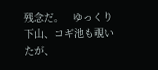残念だ。   ゆっくり下山、コギ池も覗いたが、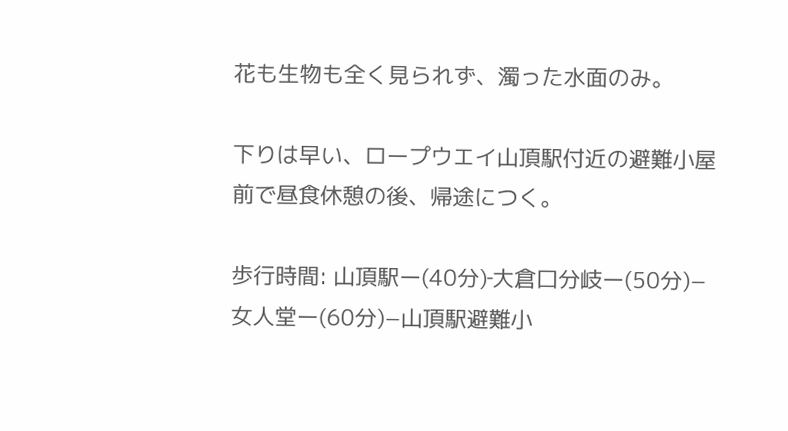花も生物も全く見られず、濁った水面のみ。

下りは早い、ロープウエイ山頂駅付近の避難小屋前で昼食休憩の後、帰途につく。

歩行時間: 山頂駅ー(40分)‐大倉口分岐ー(50分)−女人堂ー(60分)−山頂駅避難小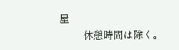屋
        休憩時間は除く。